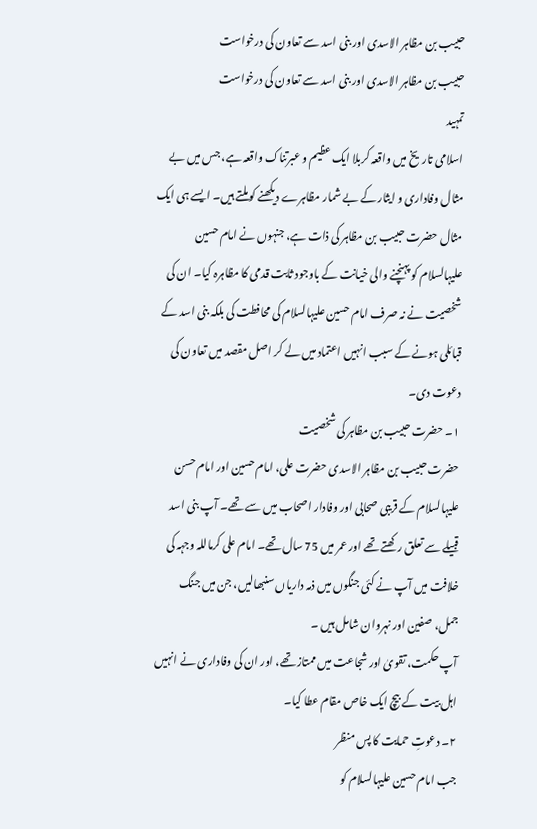حبیب بن مظاہر الاسدی اور بنی اسد سے تعاون کی درخواست
حبیب بن مظاہر الاسدی اور بنی اسد سے تعاون کی درخواست
تمہید
اسلامی تاریخ میں واقعہ کربلا ایک عظیم و عبرتناک واقعہ ہے، جس میں بے مثال وفاداری و ایثار کے بے شمار مظاہرے دیکھنے کو ملتے ہیں۔ ایسے ہی ایک مثال حضرت حبیب بن مظاہر کی ذات ہے، جنہوں نے امام حسین علیہالسلام کو پہنچنے والی خیانت کے باوجود ثابت قدمی کا مظاہرہ کیا۔ ان کی شخصیت نے نہ صرف امام حسین علیہالسلام کی محافطت کی بلکہ بنی اسد کے قبائلی ہونے کے سبب انہیں اعتماد میں لے کر اصل مقصد میں تعاون کی دعوت دی۔
۱۔ حضرت حبیب بن مظاہر کی شخصیت
حضرت حبیب بن مظاہر الاسدی حضرت علی، امام حسین اور امام حسن علیہالسلام کے قریبی صحابی اور وفادار اصحاب میں سے تھے۔ آپ بنی اسد قبیلے سے تعلق رکھتے تھے اور عمر میں 75 سال تھے۔ امام علی کرماللہ وجہہ کی خلافت میں آپ نے کئی جنگوں میں ذمہ داریاں سنبھالیں، جن میں جنگ جمل، صفین اور نہروان شامل ہیں ۔
آپ حکمت، تقویٰ اور شجاعت میں ممتاز تھے، اور ان کی وفاداری نے انہیں اہل بیت کے بیچ ایک خاص مقام عطا کیا۔
۲۔ دعوتِ حمایت کا پس منظر
جب امام حسین علیہالسلام کو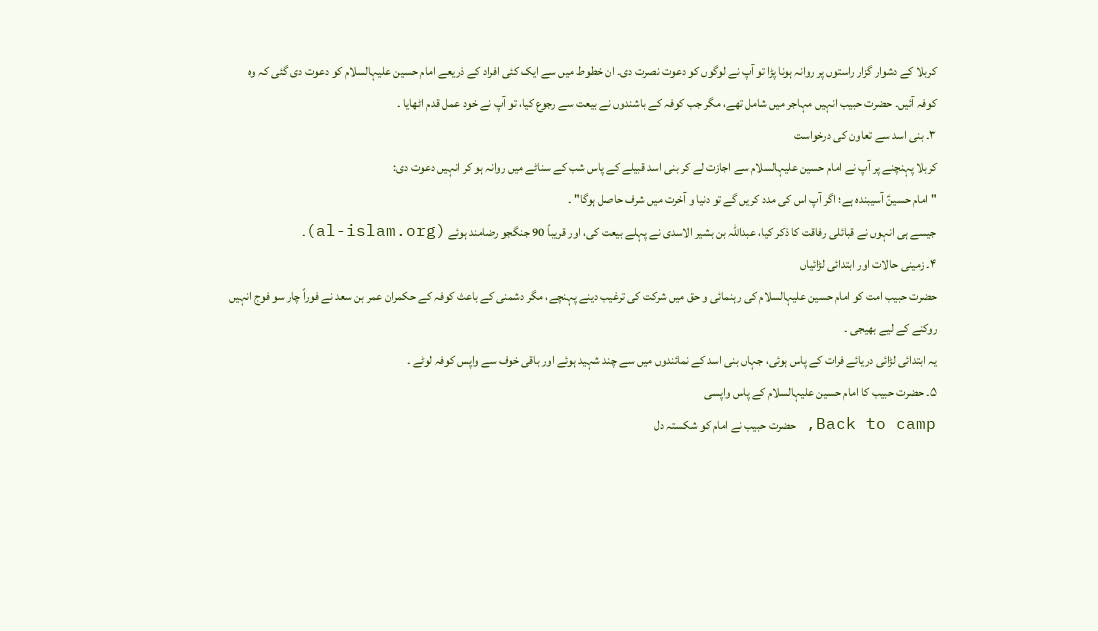کربلا کے دشوار گزار راستوں پر روانہ ہونا پڑا تو آپ نے لوگوں کو دعوت نصرت دی۔ ان خطوط میں سے ایک کئی افراد کے ذریعے امام حسین علیہالسلام کو دعوت دی گئی کہ وہ کوفہ آئیں۔ حضرت حبیب انہیں مہاجر میں شامل تھے، مگر جب کوفہ کے باشندوں نے بیعت سے رجوع کیا، تو آپ نے خود عمل قدم اٹھایا ۔
۳۔ بنی اسد سے تعاون کی درخواست
کربلا پہنچنے پر آپ نے امام حسین علیہالسلام سے اجازت لے کر بنی اسد قبیلے کے پاس شب کے سناٹے میں روانہ ہو کر انہیں دعوت دی:
"امام حسینؑ آسیبندہ ہے؛ اگر آپ اس کی مدد کریں گے تو دنیا و آخرت میں شرف حاصل ہوگا" ۔
جیسے ہی انہوں نے قبائلی رفاقت کا ذکر کیا، عبداللہ بن بشیر الاسدی نے پہلے بیعت کی، اور قریباً 90 جنگجو رضامند ہوئے (al-islam.org)۔
۴۔ زمینی حالات اور ابتدائی لڑائیاں
حضرت حبیب امت کو امام حسین علیہالسلام کی رہنمائی و حق میں شرکت کی ترغیب دینے پہنچے، مگر دشمنی کے باعث کوفہ کے حکمران عمر بن سعد نے فوراً چار سو فوج انہیں روکنے کے لیے بھیجی ۔
یہ ابتدائی لڑائی دریائے فرات کے پاس ہوئی، جہاں بنی اسد کے نمائندوں میں سے چند شہید ہوئے اور باقی خوف سے واپس کوفہ لوٹے ۔
۵۔ حضرت حبیب کا امام حسین علیہالسلام کے پاس واپسی
Back to camp, حضرت حبیب نے امام کو شکستہ دل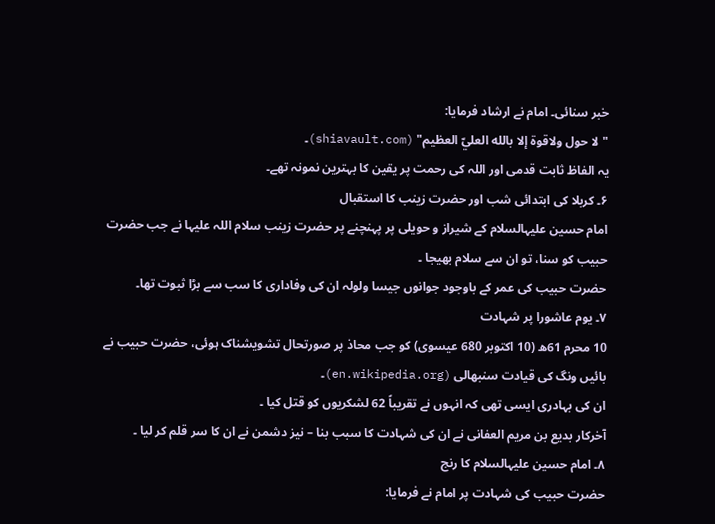خبر سنائی۔ امام نے ارشاد فرمایا:
"لا حول ولاقوة إلا بالله العليّ العظيم" (shiavault.com)۔
یہ الفاظ ثابت قدمی اور اللہ کی رحمت پر یقین کا بہترین نمونہ تھے۔
۶۔ کربلا کی ابتدائی شب اور حضرت زینب کا استقبال
امام حسین علیہالسلام کے شیراز و حویلی پر پہنچنے پر حضرت زینب سلام اللہ علیہا نے جب حضرت حبیب کو سنا، تو ان سے سلام بھیجا ۔
حضرت حبیب کی عمر کے باوجود جوانوں جیسا ولولہ ان کی وفاداری کا سب سے بڑا ثبوت تھا۔
۷۔ یوم عاشورا پر شہادت
10 محرم 61ھ (10 اکتوبر 680 عیسوی) کو جب محاذ پر صورتحال تشویشناک ہوئی، حضرت حبیب نے بائیں ونگ کی قیادت سنبھالی (en.wikipedia.org)۔
ان کی بہادری ایسی تھی کہ انہوں نے تقریباً 62 لشکریوں کو قتل کیا ۔
آخرکار بدیع بن مریم العفانی نے ان کی شہادت کا سبب بنا – نیز دشمن نے ان کا سر قلم کر لیا ۔
۸۔ امام حسین علیہالسلام کا رنج
حضرت حبیب کی شہادت پر امام نے فرمایا: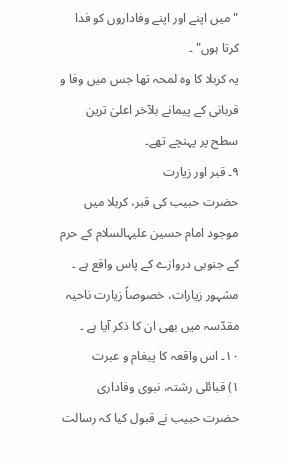"میں اپنے اور اپنے وفاداروں کو فدا کرتا ہوں" ۔
یہ کربلا کا وہ لمحہ تھا جس میں وفا و قربانی کے پیمانے بلآخر اعلیٰ ترین سطح پر پہنچے تھے۔
۹۔ قبر اور زیارت
حضرت حبیب کی قبر، کربلا میں موجود امام حسین علیہالسلام کے حرم کے جنوبی دروازے کے پاس واقع ہے ۔
مشہور زیارات، خصوصاً زیارت ناحیہ مقدّسہ میں بھی ان کا ذکر آیا ہے ۔
۱۰۔ اس واقعہ کا پیغام و عبرت
۱) قبائلی رشتہ، نبوی وفاداری
حضرت حبیب نے قبول کیا کہ رسالت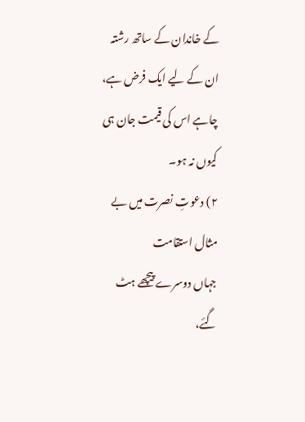کے خاندان کے ساتھ رشتہ ان کے لیے ایک فرض ہے، چاہے اس کی قیمت جان ہی کیوں نہ ہو۔
۲) دعوتِ نصرت میں بے مثال استقامت
جہاں دوسرے پیچھے ہٹ گئے،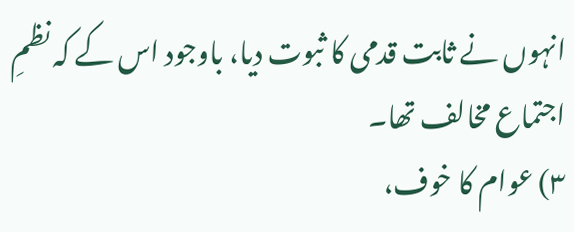انہوں نے ثابت قدمی کا ثبوت دیا، باوجود اس کے کہ نظمِ اجتماع مخالف تھا۔
۳) عوام کا خوف،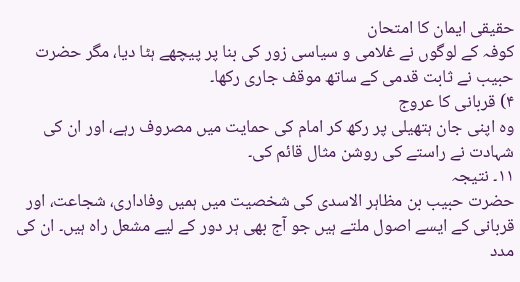حقیقی ایمان کا امتحان
کوفہ کے لوگوں نے غلامی و سیاسی زور کی بنا پر پیچھے ہٹا دیا، مگر حضرت حبیب نے ثابت قدمی کے ساتھ موقف جاری رکھا۔
۴) قربانی کا عروج
وہ اپنی جان ہتھیلی پر رکھ کر امام کی حمایت میں مصروف رہے، اور ان کی شہادت نے راستے کی روشن مثال قائم کی۔
۱۱۔ نتیجہ
حضرت حبیب بن مظاہر الاسدی کی شخصیت میں ہمیں وفاداری، شجاعت، اور قربانی کے ایسے اصول ملتے ہیں جو آج بھی ہر دور کے لیے مشعل راہ ہیں۔ ان کی مدد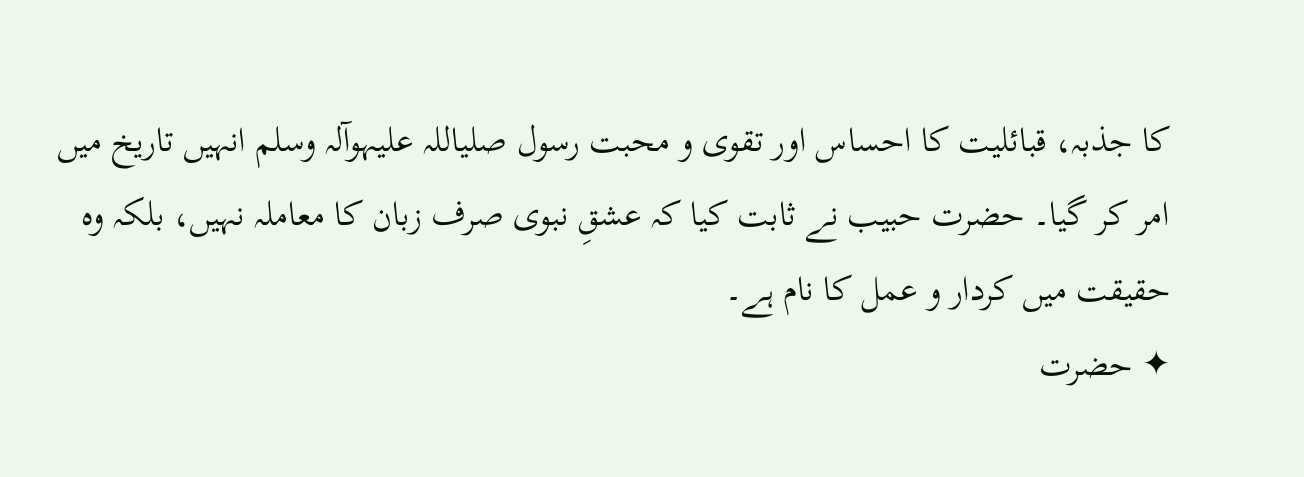کا جذبہ، قبائلیت کا احساس اور تقوی و محبت رسول صلیاللہ علیہوآلہ وسلم انہیں تاریخ میں امر کر گیا۔ حضرت حبیب نے ثابت کیا کہ عشقِ نبوی صرف زبان کا معاملہ نہیں، بلکہ وہ حقیقت میں کردار و عمل کا نام ہے۔
✦ حضرت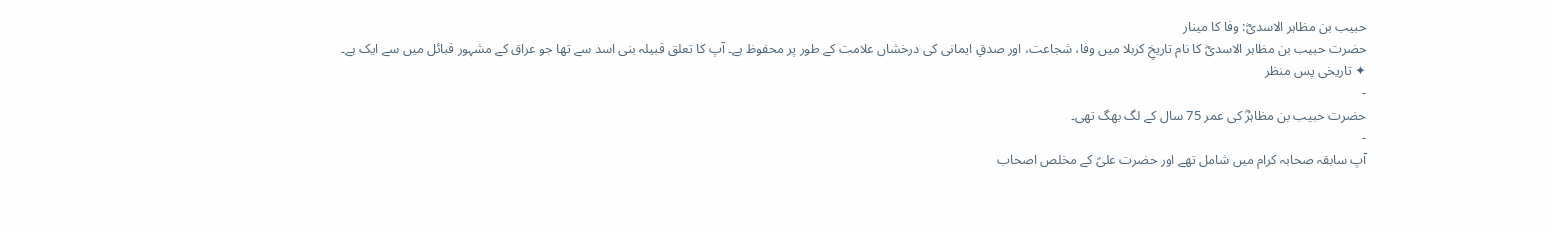حبیب بن مظاہر الاسدیؓ: وفا کا مینار
حضرت حبیب بن مظاہر الاسدیؓ کا نام تاریخِ کربلا میں وفا، شجاعت، اور صدقِ ایمانی کی درخشاں علامت کے طور پر محفوظ ہے۔ آپ کا تعلق قبیلہ بنی اسد سے تھا جو عراق کے مشہور قبائل میں سے ایک ہے۔
✦ تاریخی پس منظر
-
حضرت حبیب بن مظاہرؓ کی عمر 75 سال کے لگ بھگ تھی۔
-
آپ سابقہ صحابہ کرام میں شامل تھے اور حضرت علیؑ کے مخلص اصحاب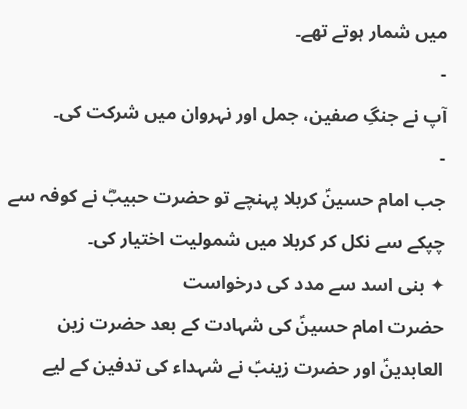میں شمار ہوتے تھے۔
-
آپ نے جنگِ صفین، جمل اور نہروان میں شرکت کی۔
-
جب امام حسینؑ کربلا پہنچے تو حضرت حبیبؓ نے کوفہ سے چپکے سے نکل کر کربلا میں شمولیت اختیار کی۔
✦ بنی اسد سے مدد کی درخواست
حضرت امام حسینؑ کی شہادت کے بعد حضرت زین العابدینؑ اور حضرت زینبؑ نے شہداء کی تدفین کے لیے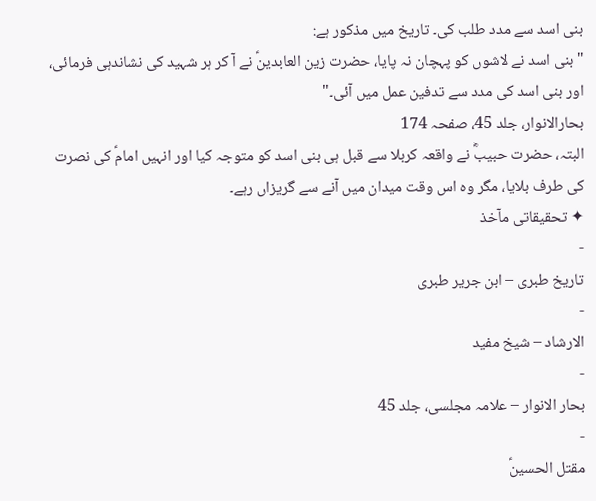بنی اسد سے مدد طلب کی۔ تاریخ میں مذکور ہے:
"بنی اسد نے لاشوں کو پہچان نہ پایا، حضرت زین العابدینؑ نے آ کر ہر شہید کی نشاندہی فرمائی، اور بنی اسد کی مدد سے تدفین عمل میں آئی۔"
بحارالانوار، جلد 45، صفحہ 174
البتہ، حضرت حبیبؓ نے واقعہ کربلا سے قبل ہی بنی اسد کو متوجہ کیا اور انہیں امامؑ کی نصرت کی طرف بلایا، مگر وہ اس وقت میدان میں آنے سے گریزاں رہے۔
✦ تحقیقاتی مآخذ
-
تاریخ طبری – ابن جریر طبری
-
الارشاد – شیخ مفید
-
بحار الانوار – علامہ مجلسی، جلد 45
-
مقتل الحسینؑ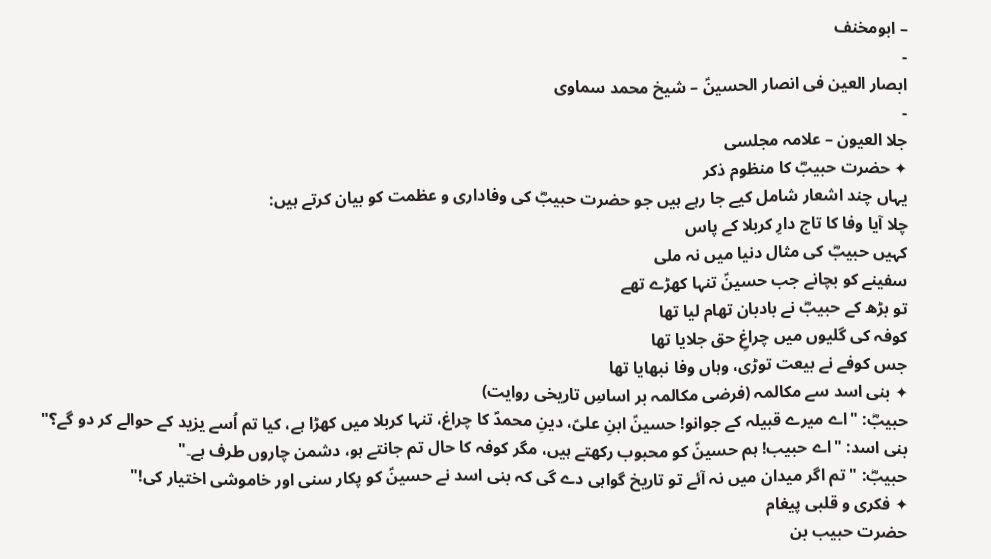– ابومخنف
-
ابصار العین فی انصار الحسینؑ – شیخ محمد سماوی
-
جلا العیون – علامہ مجلسی
✦ حضرت حبیبؓ کا منظوم ذکر
یہاں چند اشعار شامل کیے جا رہے ہیں جو حضرت حبیبؓ کی وفاداری و عظمت کو بیان کرتے ہیں:
چلا آیا وفا کا تاج دارِ کربلا کے پاس
کہیں حبیبؓ کی مثال دنیا میں نہ ملی
سفینے کو بچانے جب حسینؑ تنہا کھڑے تھے
تو بڑھ کے حبیبؓ نے بادبان تھام لیا تھا
کوفہ کی گلیوں میں چراغِ حق جلایا تھا
جس کوفے نے بیعت توڑی، وہاں وفا نبھایا تھا
✦ بنی اسد سے مکالمہ (فرضی مکالمہ بر اساسِ تاریخی روایت)
حبیبؓ: "اے میرے قبیلہ کے جوانو! حسینؑ ابنِ علیؑ، دینِ محمدؐ کا چراغ، تنہا کربلا میں کھڑا ہے، کیا تم اُسے یزید کے حوالے کر دو گے؟"
بنی اسد: "اے حبیب! ہم حسینؑ کو محبوب رکھتے ہیں، مگر کوفہ کا حال تم جانتے ہو، دشمن چاروں طرف ہے۔"
حبیبؓ: "تم اگر میدان میں نہ آئے تو تاریخ گواہی دے گی کہ بنی اسد نے حسینؑ کو پکار سنی اور خاموشی اختیار کی!"
✦ فکری و قلبی پیغام
حضرت حبیب بن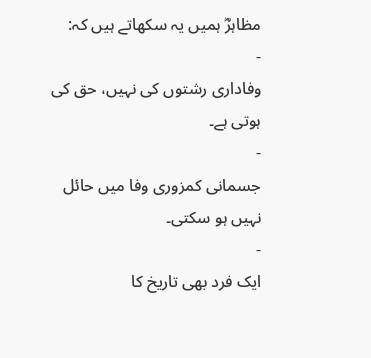مظاہرؓ ہمیں یہ سکھاتے ہیں کہ:
-
وفاداری رشتوں کی نہیں، حق کی ہوتی ہے۔
-
جسمانی کمزوری وفا میں حائل نہیں ہو سکتی۔
-
ایک فرد بھی تاریخ کا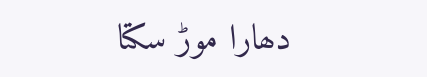دھارا موڑ سکتا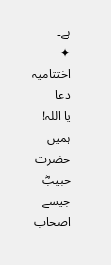ہے۔
✦ اختتامیہ دعا
یا اللہ! ہمیں حضرت حبیبؓ جیسے اصحاب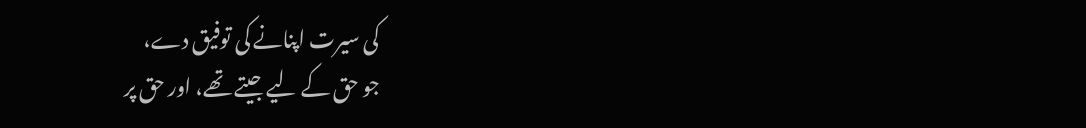کی سیرت اپنانے کی توفیق دے،
جو حق کے لیے جیتے تھے، اور حق پر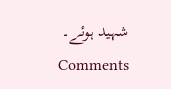شہید ہوئے۔
Comments